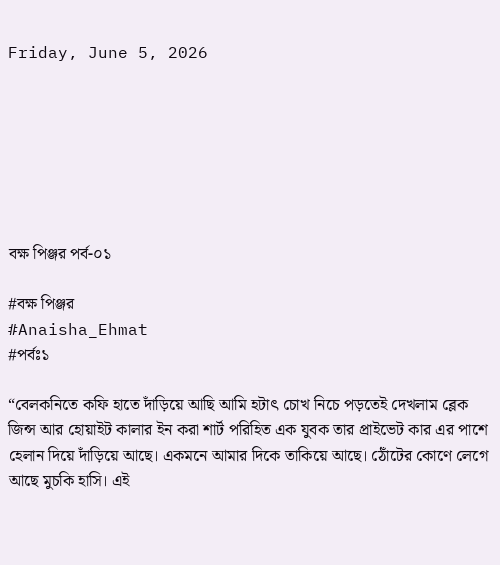Friday, June 5, 2026







বক্ষ পিঞ্জর পর্ব-০১

#বক্ষ পিঞ্জর
#Anaisha_Ehmat
#পর্বঃ১

“বেলকনিতে কফি হাতে দাঁড়িয়ে আছি আমি হটাৎ চোখ নিচে পড়তেই দেখলাম ব্লেক জিন্স আর হোয়াইট কালার ইন করা শার্ট পরিহিত এক যুবক তার প্রাইভেট কার এর পাশে হেলান দিয়ে দাঁড়িয়ে আছে। একমনে আমার দিকে তাকিয়ে আছে। ঠোঁটের কোণে লেগে আছে মুচকি হাসি। এই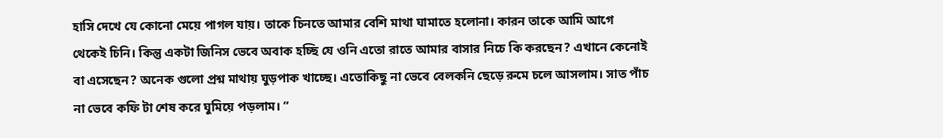হাসি দেখে যে কোনো মেয়ে পাগল যায়। তাকে চিনতে আমার বেশি মাথা ঘামাতে হলোনা। কারন তাকে আমি আগে থেকেই চিনি। কিন্তু একটা জিনিস ভেবে অবাক হচ্ছি যে ওনি এতো রাতে আমার বাসার নিচে কি করছেন? এখানে কেনোই বা এসেছেন? অনেক গুলো প্রশ্ন মাথায় ঘুড়পাক খাচ্ছে। এতোকিছু না ভেবে বেলকনি ছেড়ে রুমে চলে আসলাম। সাত পাঁচ না ভেবে কফি টা শেষ করে ঘুমিয়ে পড়লাম। ”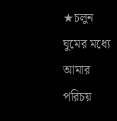★চলুন ঘুমের মধ্যে আমার পরিচয়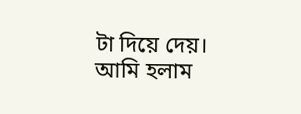টা দিয়ে দেয়। আমি হলাম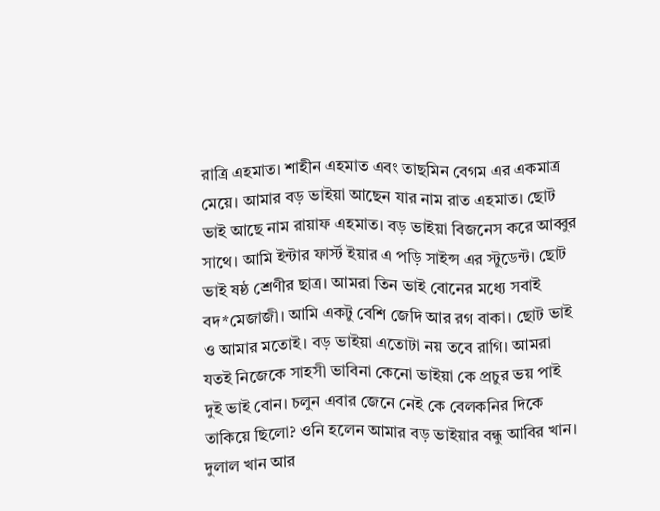রাত্রি এহমাত। শাহীন এহমাত এবং তাছমিন বেগম এর একমাত্র মেয়ে। আমার বড় ভাইয়া আছেন যার নাম রাত এহমাত। ছোট ভাই আছে নাম রায়াফ এহমাত। বড় ভাইয়া বিজনেস করে আব্বুর সাথে। আমি ইন্টার ফার্স্ট ইয়ার এ পড়ি সাইন্স এর স্টুডেন্ট। ছোট ভাই ষষ্ঠ শ্রেণীর ছাত্র। আমরা তিন ভাই বোনের মধ্যে সবাই বদ*মেজাজী। আমি একটু বেশি জেদি আর রগ বাকা। ছোট ভাই ও আমার মতোই। বড় ভাইয়া এতোটা নয় তবে রাগি। আমরা যতই নিজেকে সাহসী ভাবিনা কেনো ভাইয়া কে প্রচুর ভয় পাই দুই ভাই বোন। চলুন এবার জেনে নেই কে বেলকনির দিকে তাকিয়ে ছিলো? ওনি হলেন আমার বড় ভাইয়ার বন্ধু আবির খান। দুলাল খান আর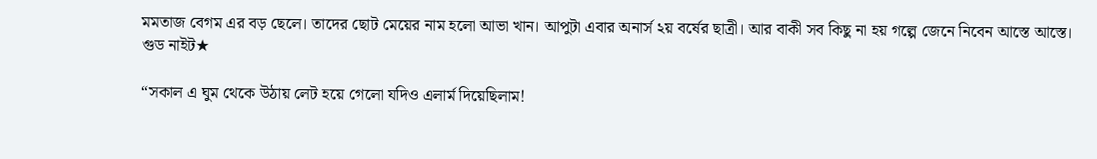মমতাজ বেগম এর বড় ছেলে। তাদের ছোট মেয়ের নাম হলো আভা খান। আপুটা এবার অনার্স ২য় বর্ষের ছাত্রী। আর বাকী সব কিছু না হয় গল্পে জেনে নিবেন আস্তে আস্তে। গুড নাইট★

“সকাল এ ঘুম থেকে উঠায় লেট হয়ে গেলো যদিও এলার্ম দিয়েছিলাম!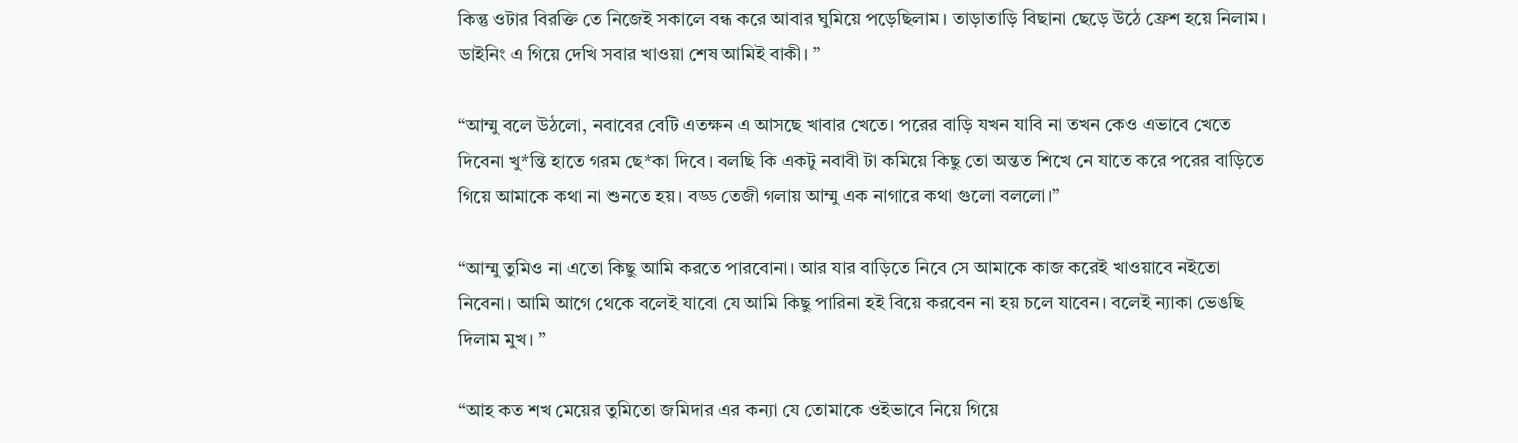কিন্তু ওটার বিরক্তি তে নিজেই সকালে বন্ধ করে আবার ঘুমিয়ে পড়েছিলাম। তাড়াতাড়ি বিছানা ছেড়ে উঠে ফ্রেশ হয়ে নিলাম। ডাইনিং এ গিয়ে দেখি সবার খাওয়া শেষ আমিই বাকী। ”

“আম্মু বলে উঠলো, নবাবের বেটি এতক্ষন এ আসছে খাবার খেতে। পরের বাড়ি যখন যাবি না তখন কেও এভাবে খেতে দিবেনা খু*ন্তি হাতে গরম ছে*কা দিবে। বলছি কি একটু নবাবী টা কমিয়ে কিছু তো অন্তত শিখে নে যাতে করে পরের বাড়িতে গিয়ে আমাকে কথা না শুনতে হয়। বড্ড তেজী গলায় আম্মু এক নাগারে কথা গুলো বললো।”

“আম্মু তুমিও না এতো কিছু আমি করতে পারবোনা। আর যার বাড়িতে নিবে সে আমাকে কাজ করেই খাওয়াবে নইতো নিবেনা। আমি আগে থেকে বলেই যাবো যে আমি কিছু পারিনা হই বিয়ে করবেন না হয় চলে যাবেন। বলেই ন্যাকা ভেঙছি দিলাম মুখ। ”

“আহ কত শখ মেয়ের তুমিতো জমিদার এর কন্যা যে তোমাকে ওইভাবে নিয়ে গিয়ে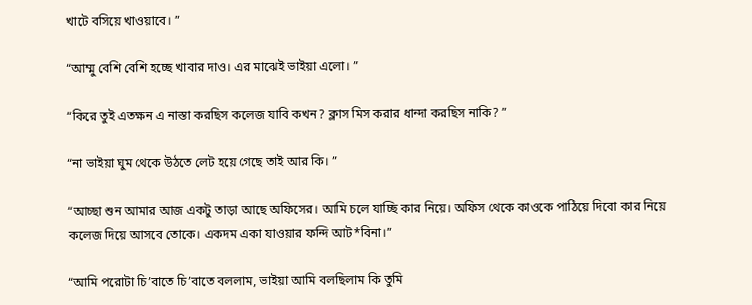খাটে বসিয়ে খাওয়াবে। ”

“আম্মু বেশি বেশি হচ্ছে খাবার দাও। এর মাঝেই ভাইয়া এলো। ”

“কিরে তুই এতক্ষন এ নাস্তা করছিস কলেজ যাবি কখন? ক্লাস মিস করার ধান্দা করছিস নাকি? ”

“না ভাইয়া ঘুম থেকে উঠতে লেট হয়ে গেছে তাই আর কি। ”

“আচ্ছা শুন আমার আজ একটু তাড়া আছে অফিসের। আমি চলে যাচ্ছি কার নিয়ে। অফিস থেকে কাওকে পাঠিয়ে দিবো কার নিয়ে কলেজ দিয়ে আসবে তোকে। একদম একা যাওয়ার ফন্দি আট*বিনা।”

“আমি পরোটা চি’বাতে চি’বাতে বললাম, ভাইয়া আমি বলছিলাম কি তুমি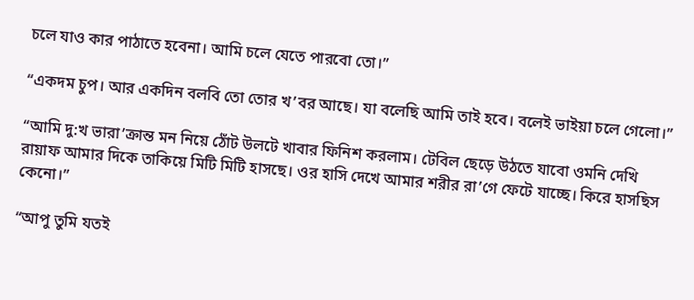চলে যাও কার পাঠাতে হবেনা। আমি চলে যেতে পারবো তো।”

“একদম চুপ। আর একদিন বলবি তো তোর খ’বর আছে। যা বলেছি আমি তাই হবে। বলেই ভাইয়া চলে গেলো।”

“আমি দু:খ ভারা’ক্রান্ত মন নিয়ে ঠোঁট উলটে খাবার ফিনিশ করলাম। টেবিল ছেড়ে উঠতে যাবো ওমনি দেখি রায়াফ আমার দিকে তাকিয়ে মিটি মিটি হাসছে। ওর হাসি দেখে আমার শরীর রা’গে ফেটে যাচ্ছে। কিরে হাসছিস কেনো।”

“আপু তুমি যতই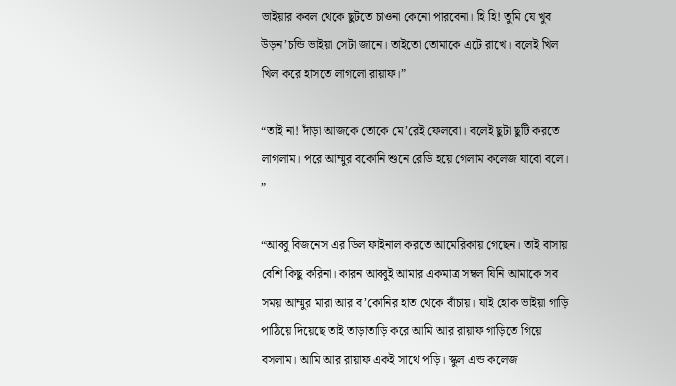ভাইয়ার কবল থেকে ছুটতে চাওনা কেনো পারবেনা। হি হি! তুমি যে খুব উড়ন’চন্ডি ভাইয়া সেটা জানে। তাইতো তোমাকে এটে রাখে। বলেই খিল খিল করে হাসতে লাগলো রায়াফ।”

“তাই না! দাঁড়া আজকে তোকে মে’রেই ফেলবো। বলেই ছুটা ছুটি করতে লাগলাম। পরে আম্মুর বকোনি শুনে রেডি হয়ে গেলাম কলেজ যাবো বলে। ”

“আব্বু বিজনেস এর ডিল ফাইনাল করতে আমেরিকায় গেছেন। তাই বাসায় বেশি কিছু করিনা। কারন আব্বুই আমার একমাত্র সম্বল যিনি আমাকে সব সময় আম্মুর মারা আর ব’কোনির হাত থেকে বাঁচায়। যাই হোক ভাইয়া গাড়ি পাঠিয়ে দিয়েছে তাই তাড়াতাড়ি করে আমি আর রায়াফ গাড়িতে গিয়ে বসলাম। আমি আর রায়াফ একই সাথে পড়ি। স্কুল এন্ড কলেজ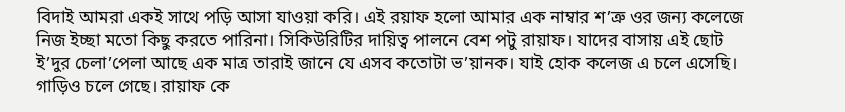বিদাই আমরা একই সাথে পড়ি আসা যাওয়া করি। এই রয়াফ হলো আমার এক নাম্বার শ’ত্রু ওর জন্য কলেজে নিজ ইচ্ছা মতো কিছু করতে পারিনা। সিকিউরিটির দায়িত্ব পালনে বেশ পটু রায়াফ। যাদের বাসায় এই ছোট ই’দুর চেলা’পেলা আছে এক মাত্র তারাই জানে যে এসব কতোটা ভ’য়ানক। যাই হোক কলেজ এ চলে এসেছি। গাড়িও চলে গেছে। রায়াফ কে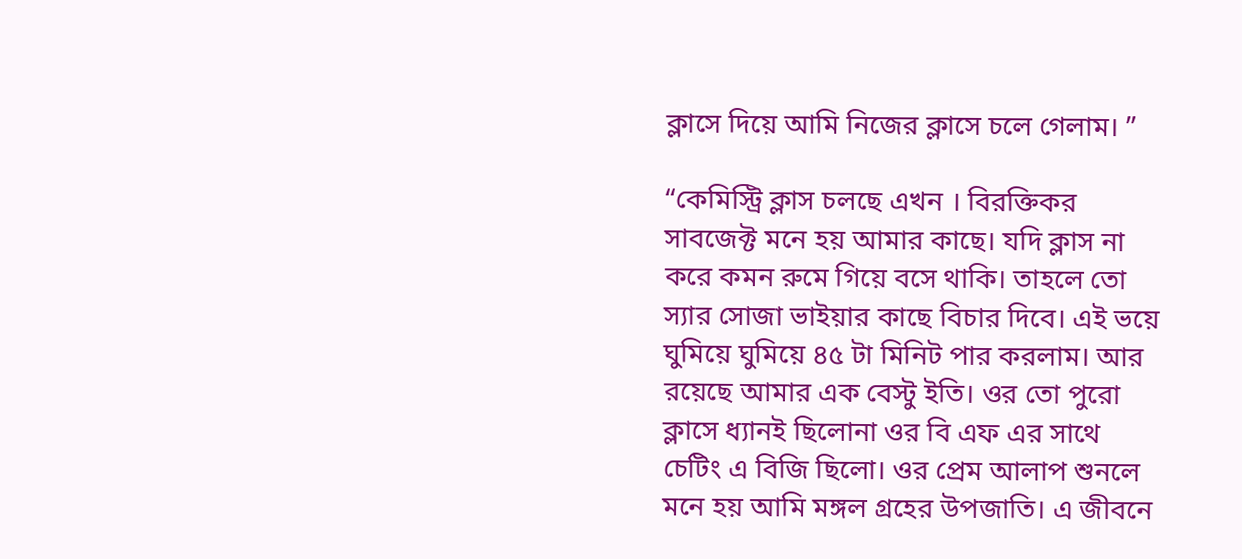ক্লাসে দিয়ে আমি নিজের ক্লাসে চলে গেলাম। ”

“কেমিস্ট্রি ক্লাস চলছে এখন । বিরক্তিকর সাবজেক্ট মনে হয় আমার কাছে। যদি ক্লাস না করে কমন রুমে গিয়ে বসে থাকি। তাহলে তো স্যার সোজা ভাইয়ার কাছে বিচার দিবে। এই ভয়ে ঘুমিয়ে ঘুমিয়ে ৪৫ টা মিনিট পার করলাম। আর রয়েছে আমার এক বেস্টু ইতি। ওর তো পুরো ক্লাসে ধ্যানই ছিলোনা ওর বি এফ এর সাথে চেটিং এ বিজি ছিলো। ওর প্রেম আলাপ শুনলে মনে হয় আমি মঙ্গল গ্রহের উপজাতি। এ জীবনে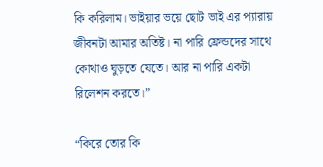কি করিলাম। ভাইয়ার ভয়ে ছোট ভাই এর প্যারায় জীবনটা আমার অতিষ্ট। না পারি ফ্রেন্ডদের সাথে কোথাও ঘুড়তে যেতে। আর না পারি একটা রিলেশন করতে।”

“কিরে তোর কি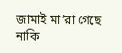জামাই মা’রা গেছে নাকি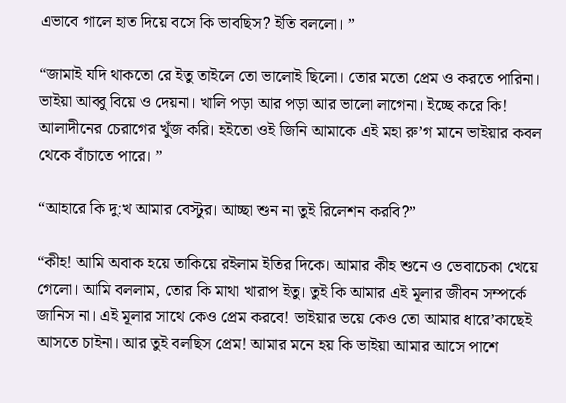এভাবে গালে হাত দিয়ে বসে কি ভাবছিস? ইতি বললো। ”

“জামাই যদি থাকতো রে ইতু তাইলে তো ভালোই ছিলো। তোর মতো প্রেম ও করতে পারিনা। ভাইয়া আব্বু বিয়ে ও দেয়না। খালি পড়া আর পড়া আর ভালো লাগেনা। ইচ্ছে করে কি! আলাদীনের চেরাগের খুঁজ করি। হইতো ওই জিনি আমাকে এই মহা রু’গ মানে ভাইয়ার কবল থেকে বাঁচাতে পারে। ”

“আহারে কি দু:খ আমার বেস্টুর। আচ্ছা শুন না তুই রিলেশন করবি?”

“কীহ! আমি অবাক হয়ে তাকিয়ে রইলাম ইতির দিকে। আমার কীহ শুনে ও ভেবাচেকা খেয়ে গেলো। আমি বললাম, তোর কি মাথা খারাপ ইতু। তুই কি আমার এই মূলার জীবন সম্পর্কে জানিস না। এই মূলার সাথে কেও প্রেম করবে! ভাইয়ার ভয়ে কেও তো আমার ধারে’কাছেই আসতে চাইনা। আর তুই বলছিস প্রেম! আমার মনে হয় কি ভাইয়া আমার আসে পাশে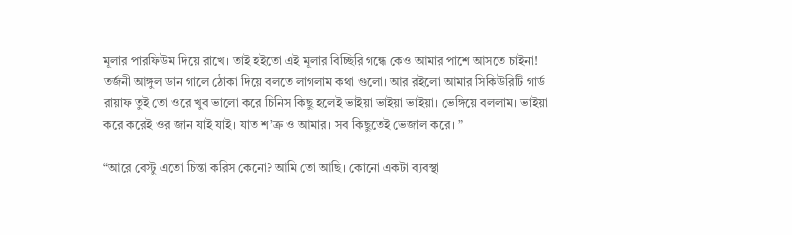মূলার পারফিউম দিয়ে রাখে। তাই হইতো এই মূলার বিচ্ছিরি গন্ধে কেও আমার পাশে আসতে চাইনা! তর্জনী আঙ্গুল ডান গালে ঠোকা দিয়ে বলতে লাগলাম কথা গুলো। আর রইলো আমার সিকিউরিটি গার্ড রায়াফ তুই তো ওরে খুব ভালো করে চিনিস কিছু হলেই ভাইয়া ভাইয়া ভাইয়া। ভেঙ্গিয়ে বললাম। ভাইয়া করে করেই ওর জান যাই যাই। যাত শ’ত্রু ও আমার। সব কিছুতেই ভেজাল করে। ”

“আরে বেস্টু এতো চিন্তা করিস কেনো? আমি তো আছি। কোনো একটা ব্যবস্থা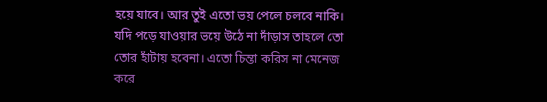হয়ে যাবে। আর তুই এতো ভয় পেলে চলবে নাকি। যদি পড়ে যাওয়ার ভয়ে উঠে না দাঁড়াস তাহলে তো তোর হাঁটায় হবেনা। এতো চিন্তা করিস না মেনেজ করে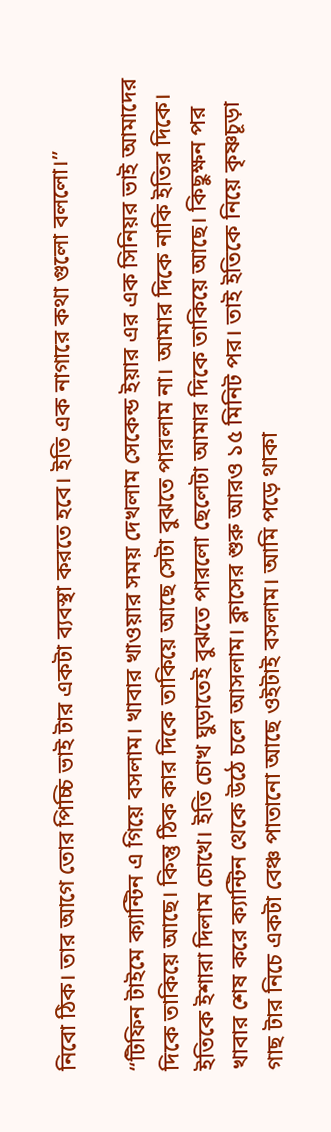নিবো ঠিক। তার আগে তোর পিচ্চি ভাই টার একটা ব্যবস্থা করতে হবে। ইতি এক নাগারে কথা গুলো বললো।”

“টিফিন টাইমে ক্যান্টিন এ গিয়ে বসলাম। খাবার খাওয়ার সময় দেখলাম সেকেন্ড ইয়ার এর এক সিনিয়র ভাই আমাদের দিকে তাকিয়ে আছে। কিন্তু ঠিক কার দিকে তাকিয়ে আছে সেটা বুঝতে পারলাম না। আমার দিকে নাকি ইতির দিকে। ইতিকে ইশারা দিলাম চোখে। ইতি চোখ ঘুড়াতেই বুঝতে পারলো ছেলেটা আমার দিকে তাকিয়ে আছে। কিছুক্ষন পর খাবার শেষ করে ক্যান্টিন থেকে উঠে চলে আসলাম। ক্লাসের শুরু আরও ১৫ মিনিট পর। তাই ইতিকে নিয়ে কৃষ্ণচূড়া গাছ টার নিচে একটা বেঞ্চ পাতানো আছে ওইটাই বসলাম। আমি পড়ে থাকা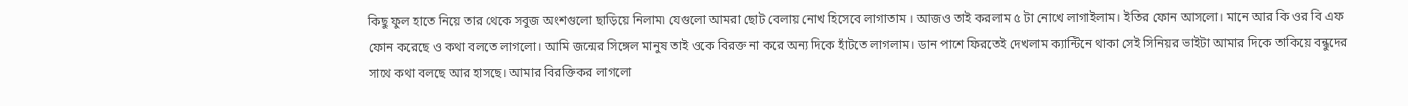কিছু ফুল হাতে নিয়ে তার থেকে সবুজ অংশগুলো ছাড়িয়ে নিলাম৷ যেগুলো আমরা ছোট বেলায় নোখ হিসেবে লাগাতাম । আজও তাই করলাম ৫ টা নোখে লাগাইলাম। ইতির ফোন আসলো। মানে আর কি ওর বি এফ ফোন করেছে ও কথা বলতে লাগলো। আমি জন্মের সিঙ্গেল মানুষ তাই ওকে বিরক্ত না করে অন্য দিকে হাঁটতে লাগলাম। ডান পাশে ফিরতেই দেখলাম ক্যান্টিনে থাকা সেই সিনিয়র ভাইটা আমার দিকে তাকিয়ে বন্ধুদের সাথে কথা বলছে আর হাসছে। আমার বিরক্তিকর লাগলো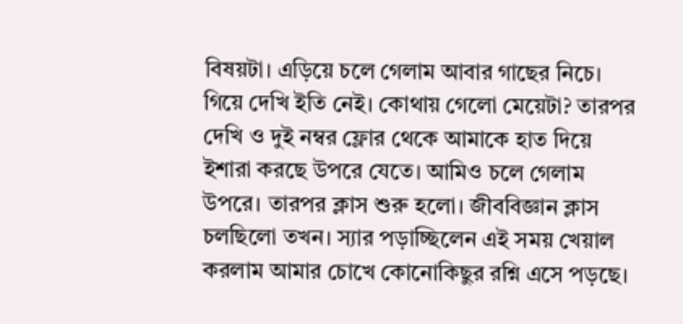বিষয়টা। এড়িয়ে চলে গেলাম আবার গাছের নিচে। গিয়ে দেখি ইতি নেই। কোথায় গেলো মেয়েটা? তারপর দেখি ও দুই নম্বর ফ্লোর থেকে আমাকে হাত দিয়ে ইশারা করছে উপরে যেতে। আমিও চলে গেলাম উপরে। তারপর ক্লাস শুরু হলো। জীববিজ্ঞান ক্লাস চলছিলো তখন। স্যার পড়াচ্ছিলেন এই সময় খেয়াল করলাম আমার চোখে কোনোকিছুর রশ্নি এসে পড়ছে।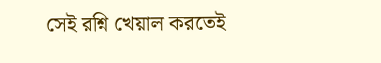সেই রশ্নি খেয়াল করতেই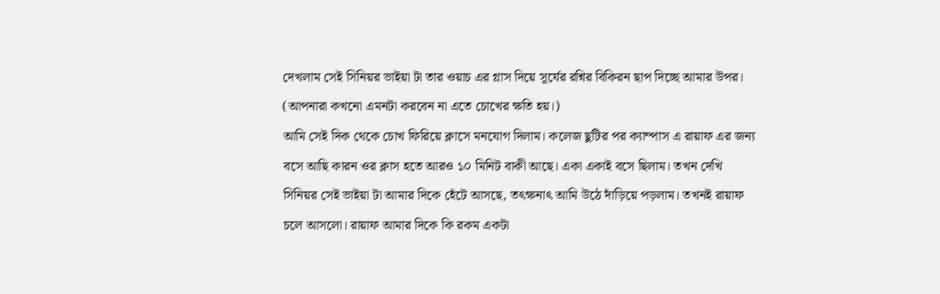দেখলাম সেই সিনিয়র ভাইয়া টা তার ওয়াচ এর গ্লাস দিয়ে সূর্যের রশ্নির বিকিরন ছাপ দিচ্ছে আমার উপর। (আপনারা কখনো এমনটা করবেন না এতে চোখের ক্ষতি হয়।)
আমি সেই দিক থেকে চোখ ফিরিয়ে ক্লাসে মনযোগ দিলাম। কলেজ ছুটির পর ক্যাম্পাস এ রায়াফ এর জন্য বসে আছি কারন ওর ক্লাস হতে আরও ১০ মিনিট বাকী আছে। একা একাই বসে ছিলাম। তখন দেখি সিনিয়র সেই ভাইয়া টা আমার দিকে হেঁটে আসছে, তৎক্ষনাৎ আমি উঠে দাঁড়িয়ে পড়লাম। তখনই রায়াফ চলে আসলো। রায়াফ আমার দিকে কি রকম একটা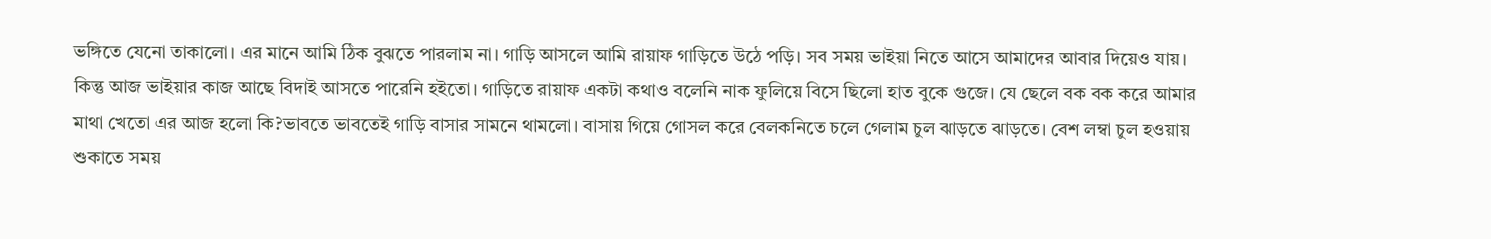ভঙ্গিতে যেনো তাকালো। এর মানে আমি ঠিক বুঝতে পারলাম না। গাড়ি আসলে আমি রায়াফ গাড়িতে উঠে পড়ি। সব সময় ভাইয়া নিতে আসে আমাদের আবার দিয়েও যায়। কিন্তু আজ ভাইয়ার কাজ আছে বিদাই আসতে পারেনি হইতো। গাড়িতে রায়াফ একটা কথাও বলেনি নাক ফুলিয়ে বিসে ছিলো হাত বুকে গুজে। যে ছেলে বক বক করে আমার মাথা খেতো এর আজ হলো কি?ভাবতে ভাবতেই গাড়ি বাসার সামনে থামলো। বাসায় গিয়ে গোসল করে বেলকনিতে চলে গেলাম চুল ঝাড়তে ঝাড়তে। বেশ লম্বা চুল হওয়ায় শুকাতে সময়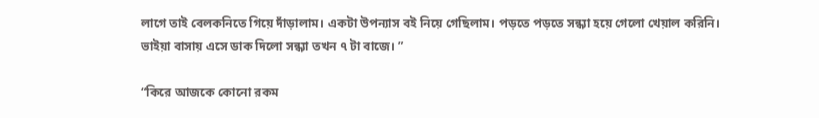লাগে তাই বেলকনিতে গিয়ে দাঁড়ালাম। একটা উপন্যাস বই নিয়ে গেছিলাম। পড়তে পড়তে সন্ধ্যা হয়ে গেলো খেয়াল করিনি। ভাইয়া বাসায় এসে ডাক দিলো সন্ধ্যা তখন ৭ টা বাজে। ”

“কিরে আজকে কোনো রকম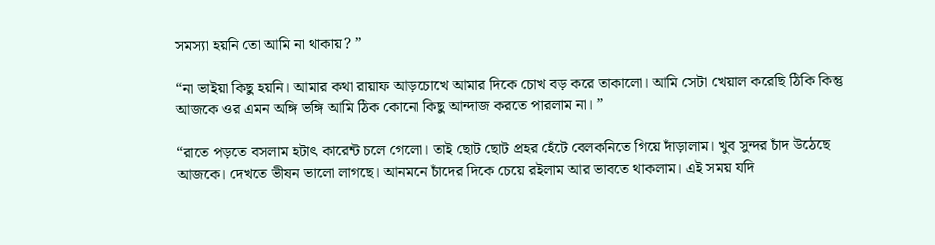সমস্যা হয়নি তো আমি না থাকায়? ”

“না ভাইয়া কিছু হয়নি। আমার কথা রায়াফ আড়চোখে আমার দিকে চোখ বড় করে তাকালো। আমি সেটা খেয়াল করেছি ঠিকি কিন্তু আজকে ওর এমন অঙ্গি ভঙ্গি আমি ঠিক কোনো কিছু আন্দাজ করতে পারলাম না। ”

“রাতে পড়তে বসলাম হটাৎ কারেন্ট চলে গেলো। তাই ছোট ছোট প্রহর হেঁটে বেলকনিতে গিয়ে দাঁড়ালাম। খুব সুন্দর চাঁদ উঠেছে আজকে। দেখতে ভীষন ভালো লাগছে। আনমনে চাঁদের দিকে চেয়ে রইলাম আর ভাবতে থাকলাম। এই সময় যদি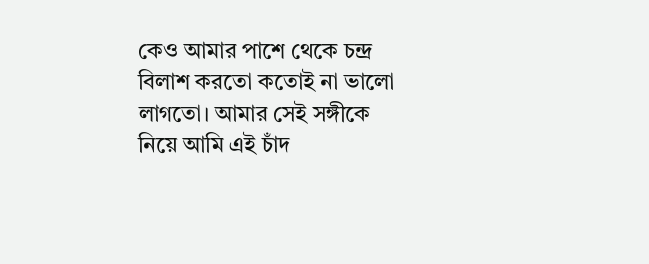কেও আমার পাশে থেকে চন্দ্র বিলাশ করতো কতোই না ভালো লাগতো। আমার সেই সঙ্গীকে নিয়ে আমি এই চাঁদ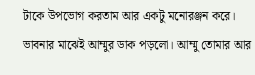টাকে উপভোগ করতাম আর একটু মনোরঞ্জন করে। ভাবনার মাঝেই আম্মুর ডাক পড়লো। আম্মু তোমার আর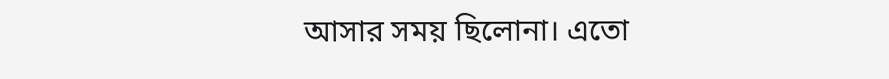আসার সময় ছিলোনা। এতো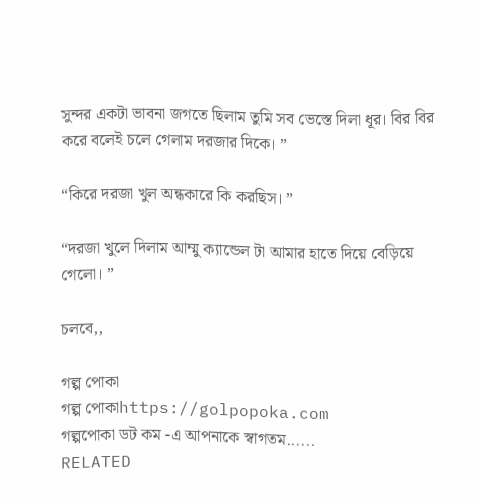সুন্দর একটা ভাবনা জগতে ছিলাম তুমি সব ভেস্তে দিলা ধূর। বির বির করে বলেই চলে গেলাম দরজার দিকে। ”

“কিরে দরজা খুল অন্ধকারে কি করছিস। ”

“দরজা খুলে দিলাম আম্মু ক্যান্ডেল টা আমার হাতে দিয়ে বেড়িয়ে গেলো। ”

চলবে,,

গল্প পোকা
গল্প পোকাhttps://golpopoka.com
গল্পপোকা ডট কম -এ আপনাকে স্বাগতম......
RELATED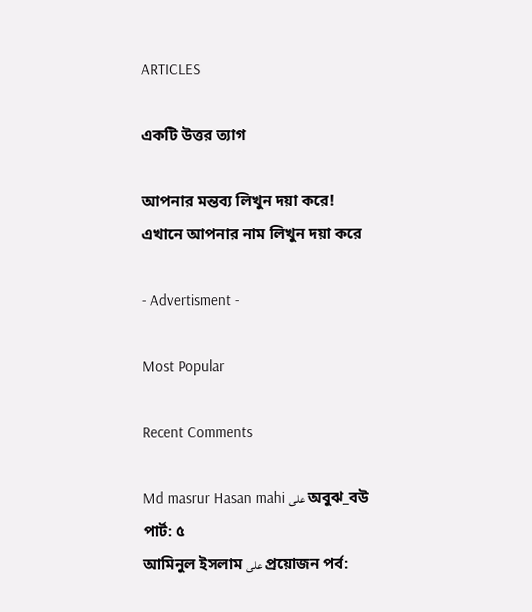ARTICLES

একটি উত্তর ত্যাগ

আপনার মন্তব্য লিখুন দয়া করে!
এখানে আপনার নাম লিখুন দয়া করে

- Advertisment -

Most Popular

Recent Comments

Md masrur Hasan mahi على অবুঝ_বউ পার্ট: ৫
আমিনুল ইসলাম على প্রয়োজন পর্ব: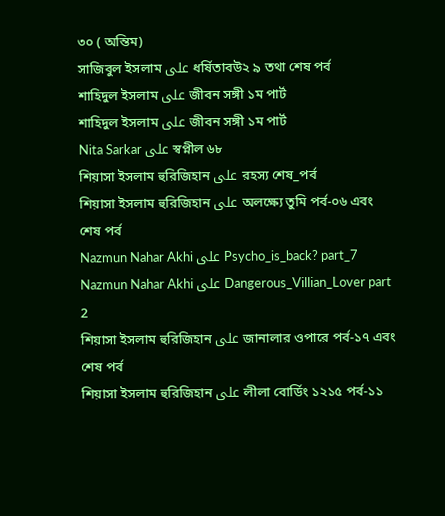৩০ ( অন্তিম)
সাজিবুল ইসলাম على ধর্ষিতাবউ২ ৯ তথা শেষ পর্ব
শাহিদুল ইসলাম على জীবন সঙ্গী ১ম পার্ট
শাহিদুল ইসলাম على জীবন সঙ্গী ১ম পার্ট
Nita Sarkar على স্বপ্নীল ৬৮
শিয়াসা ইসলাম হুরিজিহান على রহস্য শেষ_পর্ব
শিয়াসা ইসলাম হুরিজিহান على অলক্ষ্যে তুমি পর্ব-০৬ এবং শেষ পর্ব
Nazmun Nahar Akhi على Psycho_is_back? part_7
Nazmun Nahar Akhi على Dangerous_Villian_Lover part 2
শিয়াসা ইসলাম হুরিজিহান على জানালার ওপারে পর্ব-১৭ এবং শেষ পর্ব
শিয়াসা ইসলাম হুরিজিহান على লীলা বোর্ডিং ১২১৫ পর্ব-১১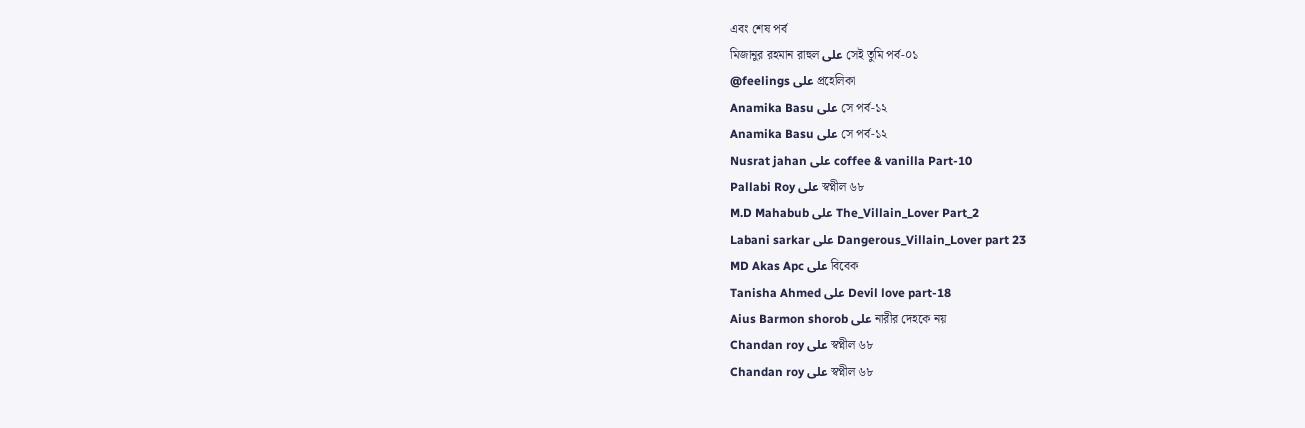এবং শেষ পর্ব
মিজানুর রহমান রাহুল على সেই তুমি পর্ব-০১
@feelings على প্রহেলিকা
Anamika Basu على সে পর্ব-১২
Anamika Basu على সে পর্ব-১২
Nusrat jahan على coffee & vanilla Part-10
Pallabi Roy على স্বপ্নীল ৬৮
M.D Mahabub على The_Villain_Lover Part_2
Labani sarkar على Dangerous_Villain_Lover part 23
MD Akas Apc على বিবেক
Tanisha Ahmed على Devil love part-18
Aius Barmon shorob على নারীর দেহকে নয়
Chandan roy على স্বপ্নীল ৬৮
Chandan roy على স্বপ্নীল ৬৮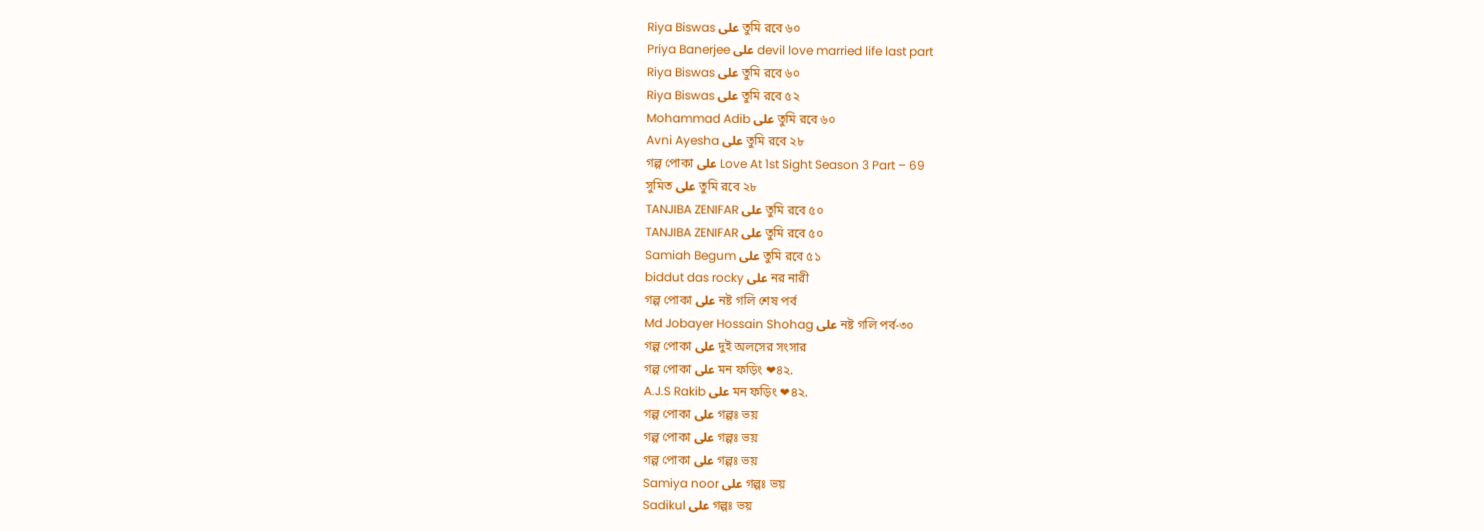Riya Biswas على তুমি রবে ৬০
Priya Banerjee على devil love married life last part
Riya Biswas على তুমি রবে ৬০
Riya Biswas على তুমি রবে ৫২
Mohammad Adib على তুমি রবে ৬০
Avni Ayesha على তুমি রবে ২৮
গল্প পোকা على Love At 1st Sight Season 3 Part – 69
সুমিত على তুমি রবে ২৮
TANJIBA ZENIFAR على তুমি রবে ৫০
TANJIBA ZENIFAR على তুমি রবে ৫০
Samiah Begum على তুমি রবে ৫১
biddut das rocky على নর নারী
গল্প পোকা على নষ্ট গলি শেষ পর্ব
Md Jobayer Hossain Shohag على নষ্ট গলি পর্ব-৩০
গল্প পোকা على দুই অলসের সংসার
গল্প পোকা على মন ফড়িং ❤৪২.
A.J.S Rakib على মন ফড়িং ❤৪২.
গল্প পোকা على গল্পঃ ভয়
গল্প পোকা على গল্পঃ ভয়
গল্প পোকা على গল্পঃ ভয়
Samiya noor على গল্পঃ ভয়
Sadikul على গল্পঃ ভয়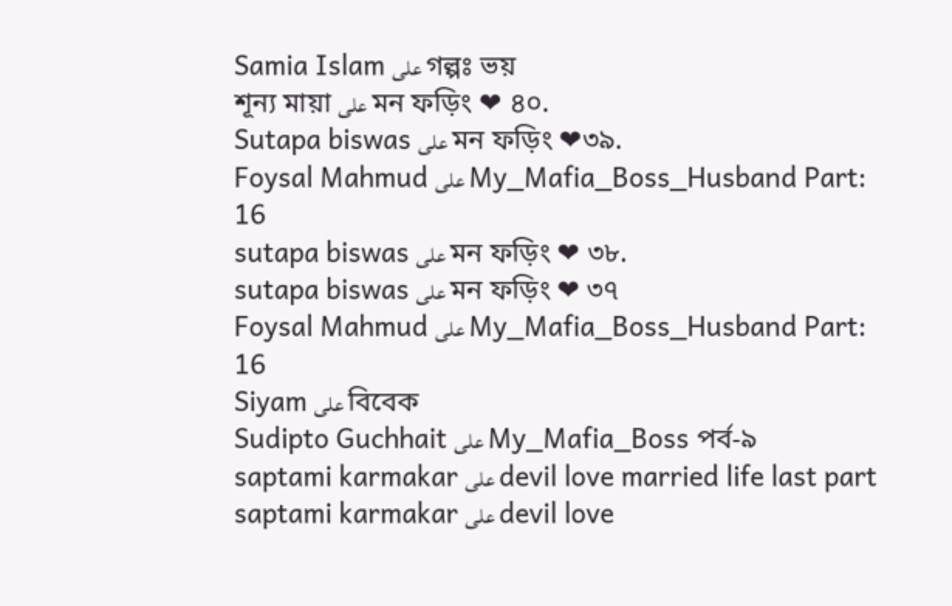Samia Islam على গল্পঃ ভয়
শূন্য মায়া على মন ফড়িং ❤ ৪০.
Sutapa biswas على মন ফড়িং ❤৩৯.
Foysal Mahmud على My_Mafia_Boss_Husband Part: 16
sutapa biswas على মন ফড়িং ❤ ৩৮.
sutapa biswas على মন ফড়িং ❤ ৩৭
Foysal Mahmud على My_Mafia_Boss_Husband Part: 16
Siyam على বিবেক
Sudipto Guchhait على My_Mafia_Boss পর্ব-৯
saptami karmakar على devil love married life last part
saptami karmakar على devil love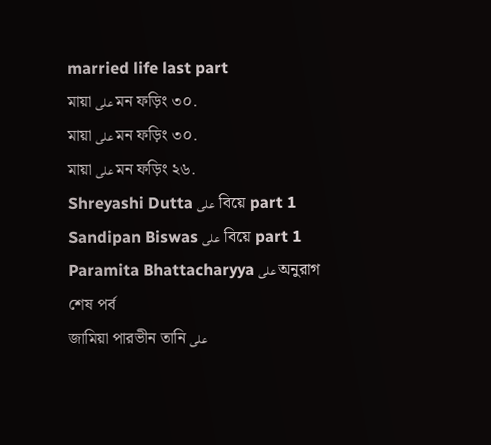married life last part
মায়া على মন ফড়িং ৩০.
মায়া على মন ফড়িং ৩০.
মায়া على মন ফড়িং ২৬.
Shreyashi Dutta على  বিয়ে part 1
Sandipan Biswas على  বিয়ে part 1
Paramita Bhattacharyya على অনুরাগ শেষ পর্ব
জামিয়া পারভীন তানি على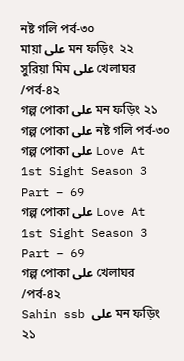নষ্ট গলি পর্ব-৩০
মায়া على মন ফড়িং  ২২
সুরিয়া মিম على খেলাঘর /পর্ব-৪২
গল্প পোকা على মন ফড়িং ২১
গল্প পোকা على নষ্ট গলি পর্ব-৩০
গল্প পোকা على Love At 1st Sight Season 3 Part – 69
গল্প পোকা على Love At 1st Sight Season 3 Part – 69
গল্প পোকা على খেলাঘর /পর্ব-৪২
Sahin ssb على মন ফড়িং ২১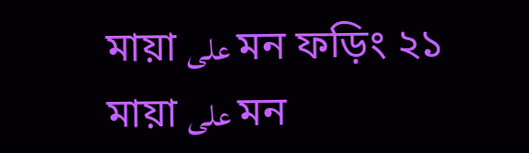মায়া على মন ফড়িং ২১
মায়া على মন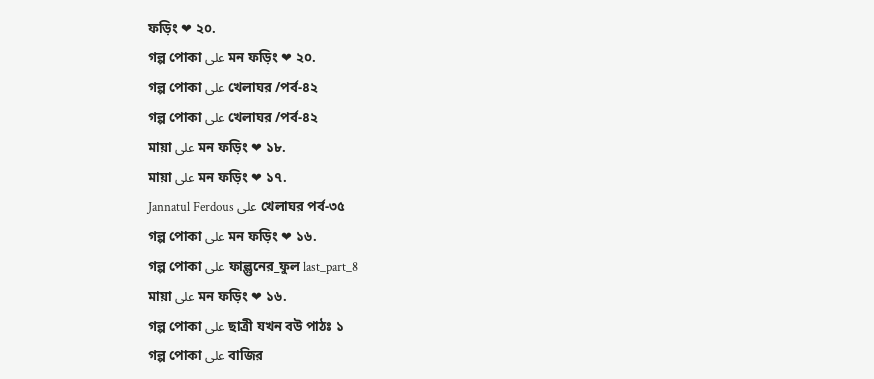ফড়িং ❤ ২০.
গল্প পোকা على মন ফড়িং ❤ ২০.
গল্প পোকা على খেলাঘর /পর্ব-৪২
গল্প পোকা على খেলাঘর /পর্ব-৪২
মায়া على মন ফড়িং ❤ ১৮.
মায়া على মন ফড়িং ❤ ১৭.
Jannatul Ferdous على খেলাঘর পর্ব-৩৫
গল্প পোকা على মন ফড়িং ❤ ১৬.
গল্প পোকা على ফাল্গুনের_ফুল last_part_8
মায়া على মন ফড়িং ❤ ১৬.
গল্প পোকা على ছাত্রী যখন বউ পাঠঃ ১
গল্প পোকা على বাজির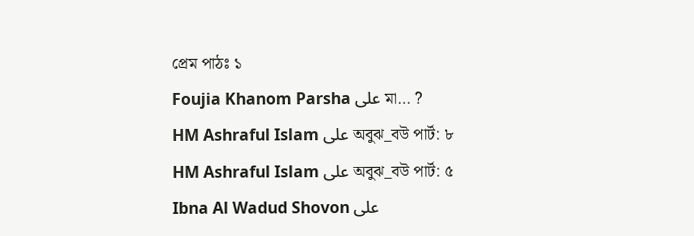প্রেম পাঠঃ ১
Foujia Khanom Parsha على মা… ?
HM Ashraful Islam على অবুঝ_বউ পার্ট: ৮
HM Ashraful Islam على অবুঝ_বউ পার্ট: ৫
Ibna Al Wadud Shovon على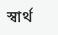স্বার্থ